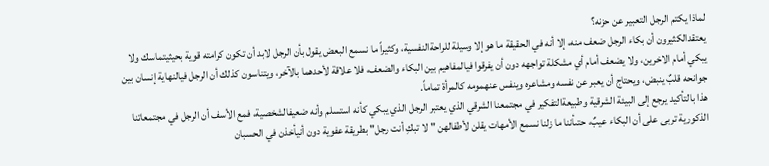لماذا يكتم الرجل التعبير عن حزنه؟
يعتقدالكثيرون أن بكاء الرجل ضعف منه، إلا أنه في الحقيقة ما هو إلا وسيلة للراحةالنفسية، وكثيراً ما نسمع البعض يقول بأن الرجل لابد أن تكون كرامته قوية بحيثيتماسك ولا يبكي أمام الاخرين، ولا يضعف أمام أي مشكلة تواجهه دون أن يفرقوا فيالمفاهيم بين البكاء والضعف، فلا علاقة لأحدهما بالآخر، ويتناسون كذلك أن الرجل فيالنهاية إنسان بين جوانحه قلبٌ ينبض، ويحتاج أن يعبر عن نفسه ومشاعره وينفس عنهمومه كالمرأة تماماً.
هذا بالتأكيد يرجع إلى البيئة الشرقية وطبيعةالتفكير في مجتمعنا الشرقي الذي يعتبر الرجل الذي يبكي كأنه استسلم وأنه ضعيفالشخصية، فمع الأسف أن الرجل في مجتمعاتنا الذكورية تربى على أن البكاء عيبٌ، حتىأننا ما زلنا نسمع الأمهات يقلن لأطفالهن " لا تبكِ أنت رجل" بطريقة عفوية دون أنيأخذن في الحسبان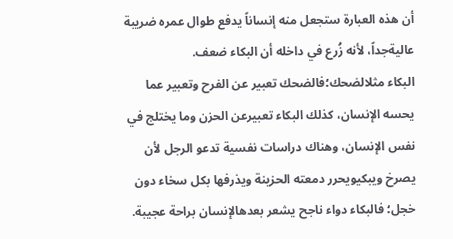أن هذه العبارة ستجعل منه إنساناً يدفع طوال عمره ضريبة عاليةجداً، لأنه زُرع في داخله أن البكاء ضعف.
البكاء مثلالضحك؛فالضحك تعبير عن الفرح وتعبير عما يحسه الإنسان، كذلك البكاء تعبيرعن الحزن وما يختلج في نفس الإنسان، وهناك دراسات نفسية تدعو الرجل لأن يصرخ ويبكيويحرر دمعته الحزينة ويذرفها بكل سخاء دون خجل؛ فالبكاء دواء ناجح يشعر بعدهالإنسان براحة عجيبة.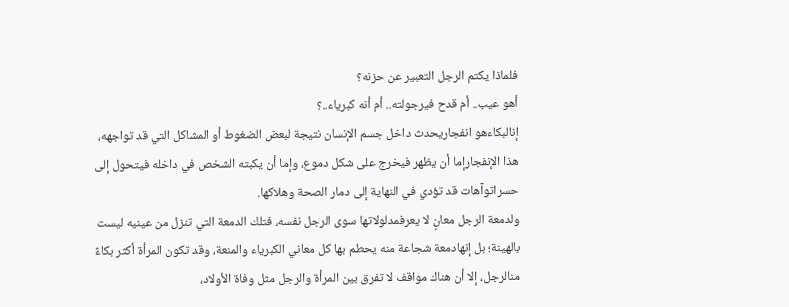فلماذا يكتم الرجل التعبير عن حزنه؟
أهو عيب.. أم قدح فيرجولته.. أم أنه كبرياء..؟
إنالبكاءهو انفجاريحدث داخل جسم الإنسان نتيجة لبعض الضغوط أو المشاكل التي قد تواجهه، هذا الإنفجارإما أن يظهر فيخرج على شكل دموع، وإما أن يكبته الشخص في داخله فيتحول إلى حسراتوآهات قد تؤدي في النهاية إلى دمار الصحة وهلاكها.
ولدمعة الرجل معانٍ لا يعرفمدلولاتها سوى الرجل نفسه، فتلك الدمعة التي تنزل من عينيه ليست بالهينة؛ بل إنهادمعة شجاعة منه يحطم بها كل معاني الكبرياء والمنعة، وقد تكون المرأة أكثر بكاءً منالرجل، إلا أن هناك مواقف لا تفرق بين المرأة والرجل مثل وفاة الأولاد،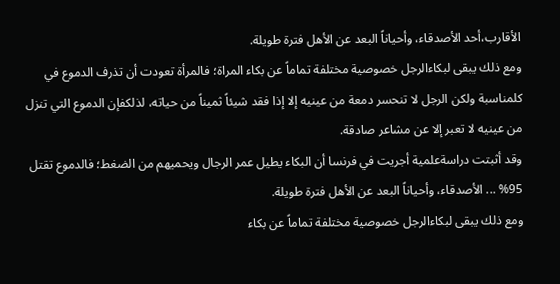الأقارب،أحد الأصدقاء، وأحياناً البعد عن الأهل فترة طويلة.
ومع ذلك يبقى لبكاءالرجل خصوصية مختلفة تماماً عن بكاء المراة؛ فالمرأة تعودت أن تذرف الدموع في كلمناسبة ولكن الرجل لا تنحسر دمعة من عينيه إلا إذا فقد شيئاً ثميناً من حياته، لذلكفإن الدموع التي تنزل من عينيه لا تعبر إلا عن مشاعر صادقة.
وقد أثبتت دراسةعلمية أجريت في فرنسا أن البكاء يطيل عمر الرجال ويحميهم من الضغط؛ فالدموع تقتل 95% ... الأصدقاء، وأحياناً البعد عن الأهل فترة طويلة.
ومع ذلك يبقى لبكاءالرجل خصوصية مختلفة تماماً عن بكاء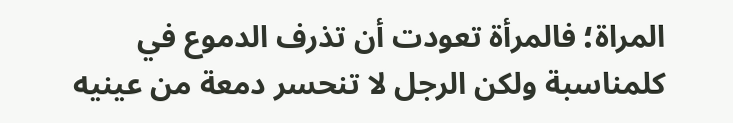المراة؛ فالمرأة تعودت أن تذرف الدموع في كلمناسبة ولكن الرجل لا تنحسر دمعة من عينيه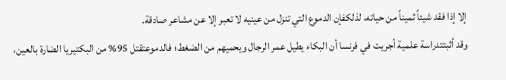إلا إذا فقد شيئاً ثميناً من حياته، لذلكفإن الدموع التي تنزل من عينيه لا تعبر إلا عن مشاعر صادقة.
وقد أثبتتدراسة علمية أجريت في فرنسا أن البكاء يطيل عمر الرجال ويحميهم من الضغط؛ فالدموعتقتل 95% من البكتيريا الضارة بالعين،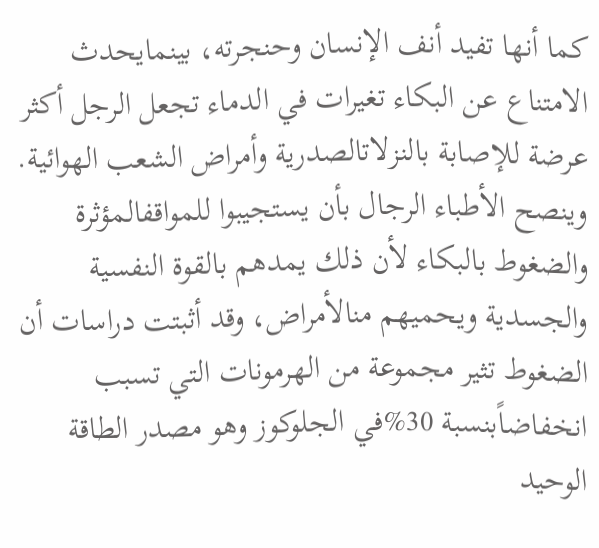كما أنها تفيد أنف الإنسان وحنجرته، بينمايحدث الامتناع عن البكاء تغيرات في الدماء تجعل الرجل أكثر عرضة للإصابة بالنزلاتالصدرية وأمراض الشعب الهوائية.
وينصح الأطباء الرجال بأن يستجيبوا للمواقفالمؤثرة والضغوط بالبكاء لأن ذلك يمدهم بالقوة النفسية والجسدية ويحميهم منالأمراض، وقد أثبتت دراسات أن الضغوط تثير مجموعة من الهرمونات التي تسبب انخفاضاًبنسبة 30%في الجلوكوز وهو مصدر الطاقة الوحيد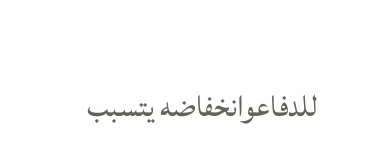للدفاعوانخفاضه يتسبب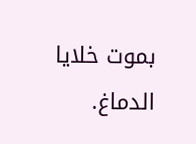بموت خلايا الدماغ.